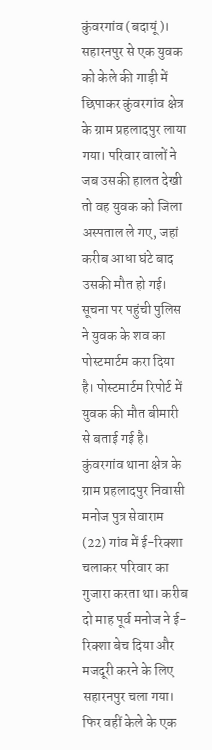कुंवरगांव (बदायूं)। सहारनपुर से एक युवक को केले की गाड़ी में छिपाकर कुंवरगांव क्षेत्र के ग्राम प्रहलादपुर लाया गया। परिवार वालों ने जब उसकी हालत देखी तो वह युवक को जिला अस्पताल ले गए, जहां करीब आधा घंटे बाद उसकी मौत हो गई। सूचना पर पहुंची पुलिस ने युवक के शव का पोस्टमार्टम करा दिया है। पोस्टमार्टम रिपोर्ट में युवक की मौत बीमारी से बताई गई है।
कुंवरगांव थाना क्षेत्र के ग्राम प्रहलादपुर निवासी मनोज पुत्र सेवाराम (22) गांव में ई-रिक्शा चलाकर परिवार का गुजारा करता था। करीब दो माह पूर्व मनोज ने ई-रिक्शा बेच दिया और मजदूरी करने के लिए सहारनपुर चला गया। फिर वहीं केले के एक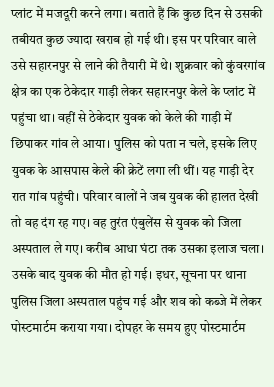प्लांट में मजदूरी करने लगा। बताते हैं कि कुछ दिन से उसकी तबीयत कुछ ज्यादा खराब हो गई थी। इस पर परिवार वाले उसे सहारनपुर से लाने की तैयारी में थे। शुक्रवार को कुंवरगांव क्षेत्र का एक ठेकेदार गाड़ी लेकर सहारनपुर केले के प्लांट में पहुंचा था। वहीं से ठेकेदार युवक को केले की गाड़ी में छिपाकर गांव ले आया। पुलिस को पता न चले, इसके लिए युवक के आसपास केले की क्रेटें लगा ली थीं। यह गाड़ी देर रात गांव पहुंची। परिवार वालों ने जब युवक की हालत देखी तो वह दंग रह गए। वह तुरंत एंबुलेंस से युवक को जिला अस्पताल ले गए। करीब आधा घंटा तक उसका इलाज चला। उसके बाद युवक की मौत हो गई। इधर, सूचना पर थाना पुलिस जिला अस्पताल पहुंच गई और शव को कब्जे में लेकर पोस्टमार्टम कराया गया। दोपहर के समय हुए पोस्टमार्टम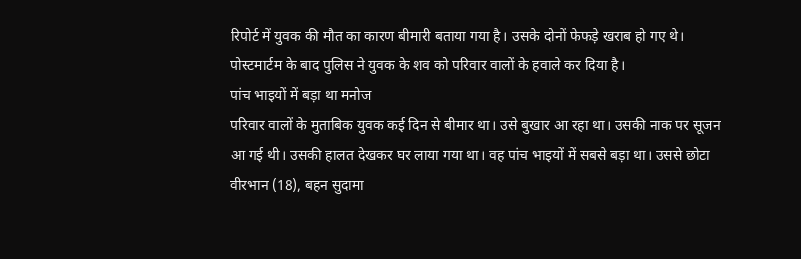रिपोर्ट में युवक की मौत का कारण बीमारी बताया गया है। उसके दोनों फेफड़े खराब हो गए थे। पोस्टमार्टम के बाद पुलिस ने युवक के शव को परिवार वालों के हवाले कर दिया है।
पांच भाइयों में बड़ा था मनोज
परिवार वालों के मुताबिक युवक कई दिन से बीमार था। उसे बुखार आ रहा था। उसकी नाक पर सूजन आ गई थी। उसकी हालत देखकर घर लाया गया था। वह पांच भाइयों में सबसे बड़ा था। उससे छोटा वीरभान (18), बहन सुदामा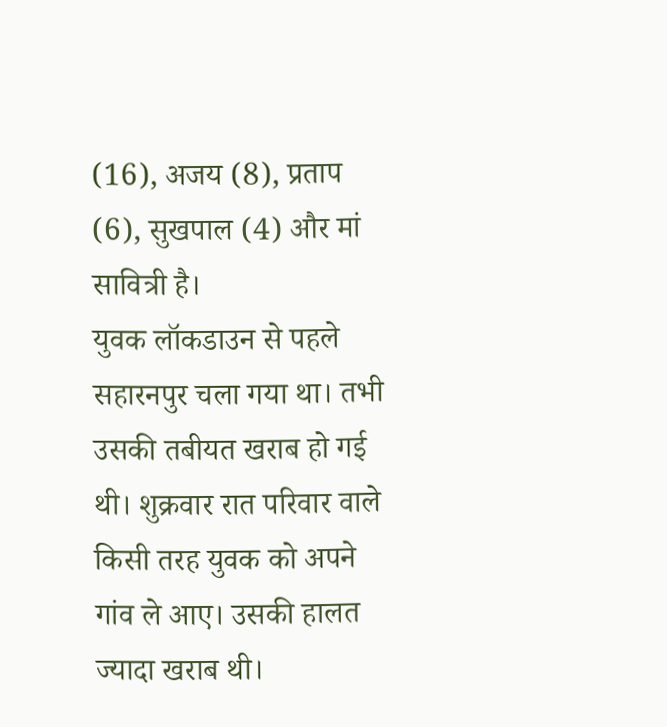(16), अजय (8), प्रताप (6), सुखपाल (4) और मां सावित्री है।
युवक लॉकडाउन से पहले सहारनपुर चला गया था। तभी उसकी तबीयत खराब हो गई थी। शुक्रवार रात परिवार वाले किसी तरह युवक को अपने गांव ले आए। उसकी हालत ज्यादा खराब थी।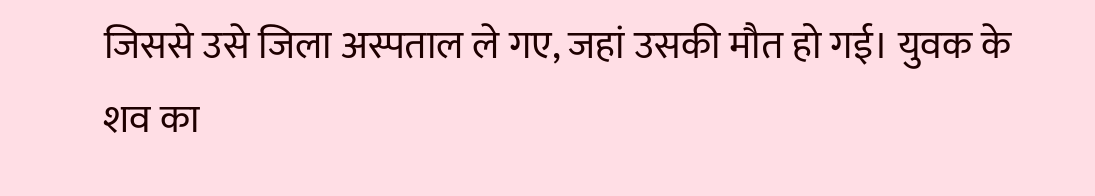जिससे उसे जिला अस्पताल ले गए, जहां उसकी मौत हो गई। युवक के शव का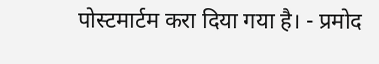पोस्टमार्टम करा दिया गया है। - प्रमोद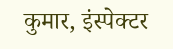कुमार, इंस्पेक्टर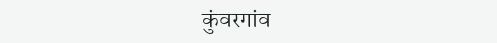कुंवरगांव